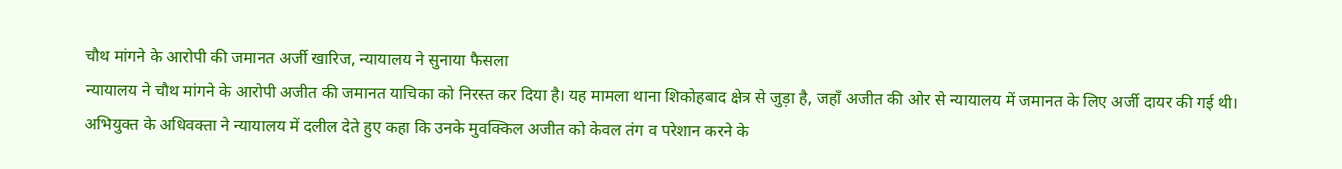चौथ मांगने के आरोपी की जमानत अर्जी खारिज, न्यायालय ने सुनाया फैसला
न्यायालय ने चौथ मांगने के आरोपी अजीत की जमानत याचिका को निरस्त कर दिया है। यह मामला थाना शिकोहबाद क्षेत्र से जुड़ा है, जहाँ अजीत की ओर से न्यायालय में जमानत के लिए अर्जी दायर की गई थी।
अभियुक्त के अधिवक्ता ने न्यायालय में दलील देते हुए कहा कि उनके मुवक्किल अजीत को केवल तंग व परेशान करने के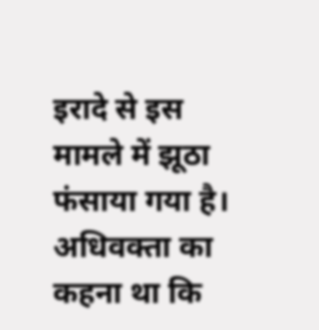इरादे से इस मामले में झूठा फंसाया गया है। अधिवक्ता का कहना था कि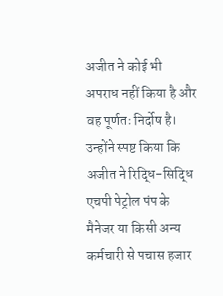अजीत ने कोई भी अपराध नहीं किया है और वह पूर्णतः निर्दोष है। उन्होंने स्पष्ट किया कि अजीत ने रिद्धि-सिद्धि एचपी पेट्रोल पंप के मैनेजर या किसी अन्य कर्मचारी से पचास हजार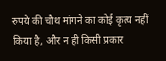रुपये की चौथ मांगने का कोई कृत्य नहीं किया है, और न ही किसी प्रकार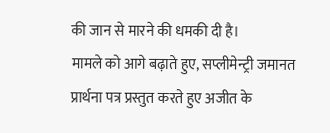की जान से मारने की धमकी दी है।
मामले को आगे बढ़ाते हुए, सप्लीमेन्ट्री जमानत प्रार्थना पत्र प्रस्तुत करते हुए अजीत के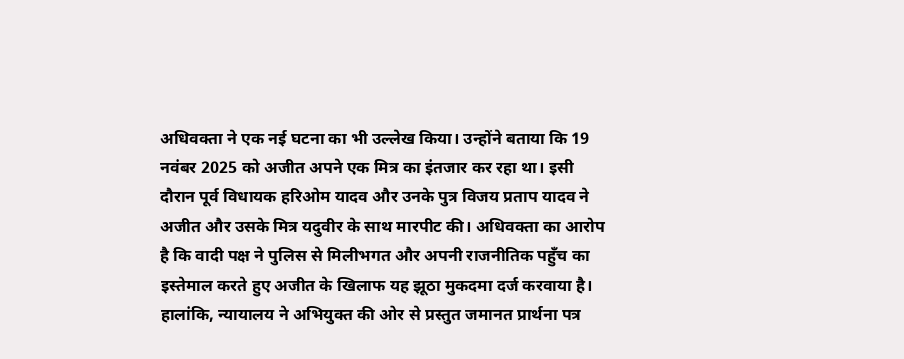अधिवक्ता ने एक नई घटना का भी उल्लेख किया। उन्होंने बताया कि 19 नवंबर 2025 को अजीत अपने एक मित्र का इंतजार कर रहा था। इसी दौरान पूर्व विधायक हरिओम यादव और उनके पुत्र विजय प्रताप यादव ने अजीत और उसके मित्र यदुवीर के साथ मारपीट की। अधिवक्ता का आरोप है कि वादी पक्ष ने पुलिस से मिलीभगत और अपनी राजनीतिक पहुँच का इस्तेमाल करते हुए अजीत के खिलाफ यह झूठा मुकदमा दर्ज करवाया है।
हालांकि, न्यायालय ने अभियुक्त की ओर से प्रस्तुत जमानत प्रार्थना पत्र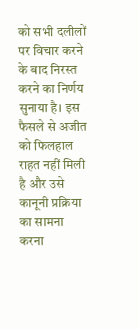को सभी दलीलों पर विचार करने के बाद निरस्त करने का निर्णय सुनाया है। इस फैसले से अजीत को फिलहाल राहत नहीं मिली है और उसे कानूनी प्रक्रिया का सामना करना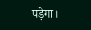पड़ेगा।